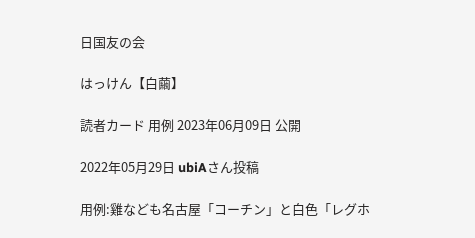日国友の会

はっけん【白繭】

読者カード 用例 2023年06月09日 公開

2022年05月29日 ubiAさん投稿

用例:雞なども名古屋「コーチン」と白色「レグホ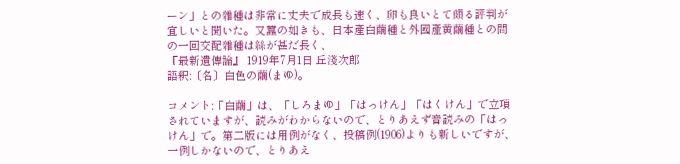ーン」との雜種は非常に丈夫で成長も速く、卵も良いとて頗る評判が宜しいと聞いた。又蠶の如きも、日本產白繭種と外國產黄繭種との間の一回交配雜種は絲が甚だ長く、
『最新遺傳論』 1919年7月1日 丘淺次郎
語釈:〔名〕白色の繭(まゆ)。

コメント:「白繭」は、「しろまゆ」「はっけん」「はくけん」で立項されていますが、読みがわからないので、とりあえず音読みの「はっけん」で。第二版には用例がなく、投稿例(1906)よりも新しいですが、一例しかないので、とりあえ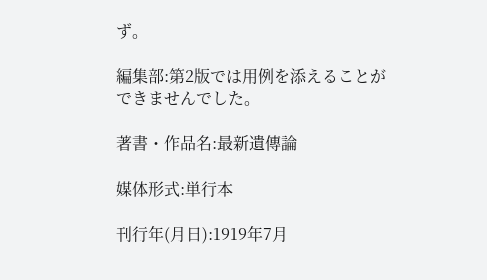ず。

編集部:第2版では用例を添えることができませんでした。

著書・作品名:最新遺傳論

媒体形式:単行本

刊行年(月日):1919年7月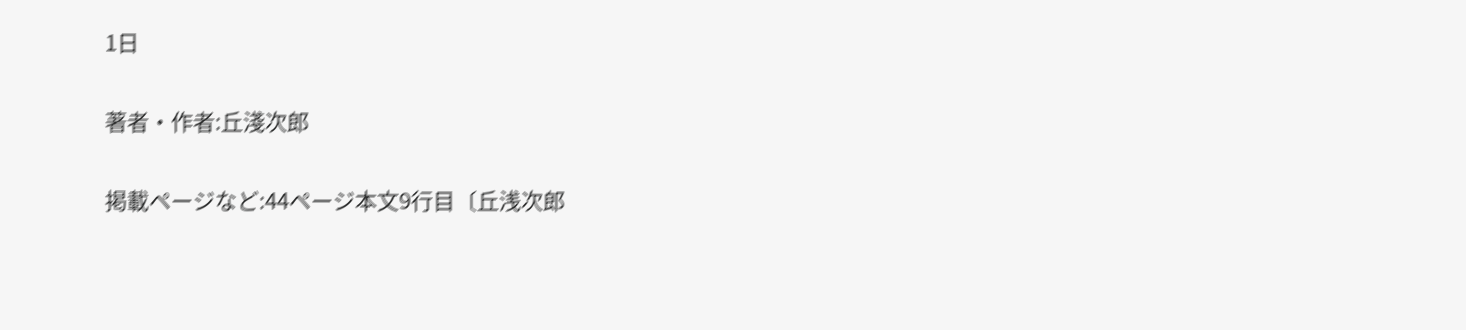1日

著者・作者:丘淺次郎

掲載ページなど:44ページ本文9行目〔丘浅次郎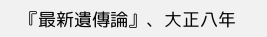『最新遺傳論』、大正八年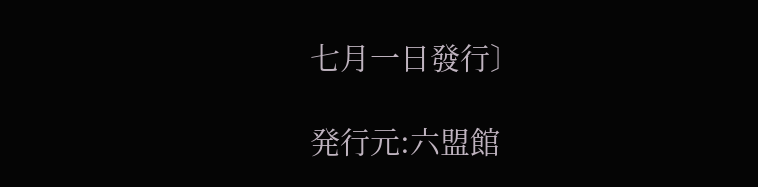七月一日發行〕

発行元:六盟館